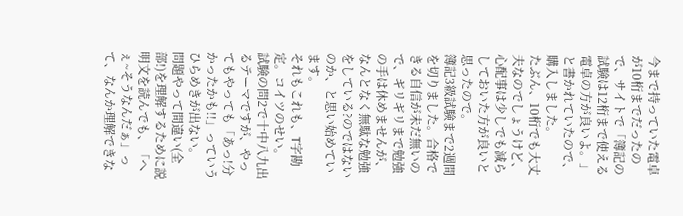今まで持っていた電卓が10桁までだったので、サイトで「簿記の試験は12桁まで使える電卓の方が良いよ。」と書かれていたので、購入しました。
たぶん、10桁でも大丈夫なのでしょうけど、心配事は少しでも減らしておいた方が良いと思ったので。
簿記3級試験まで2週間を切りました。合格できる自信が未だ無いので、ギリギリまで勉強の手は休めませんが、なんとなく無駄な勉強をしている?のではないのか、と思い始めています。
それもこれも、T字勘定。コイツのせい。
試験の問2で十中八九出るテーマですが、やってもやっても「あっ!分かったかも!!」っていうひらめきが出ない。
問題やって間違い(全部!)を理解するために説明文を読んでも、「へぇ~そうなんだぁ」って、なんか理解できな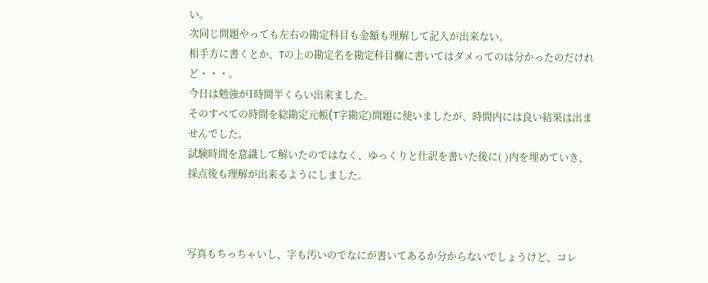い。
次同じ問題やっても左右の勘定科目も金額も理解して記入が出来ない。
相手方に書くとか、Tの上の勘定名を勘定科目欄に書いてはダメってのは分かったのだけれど・・・。
今日は勉強が1時間半くらい出来ました。
そのすべての時間を総勘定元帳(T字勘定)問題に使いましたが、時間内には良い結果は出ませんでした。
試験時間を意識して解いたのではなく、ゆっくりと仕訳を書いた後に( )内を埋めていき、採点後も理解が出来るようにしました。



写真もちっちゃいし、字も汚いのでなにが書いてあるか分からないでしょうけど、コレ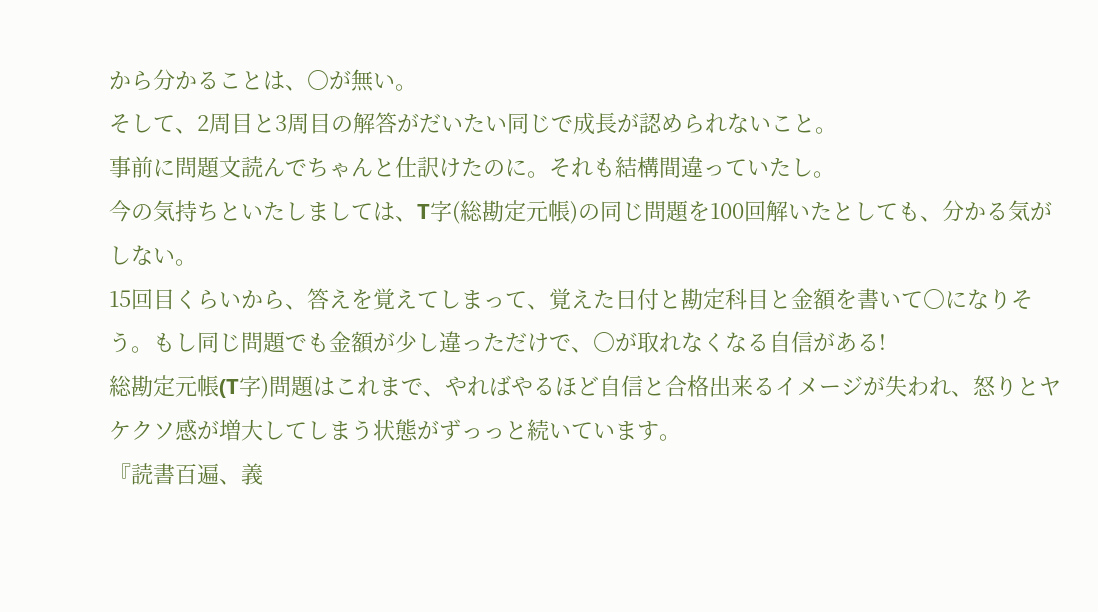から分かることは、〇が無い。
そして、2周目と3周目の解答がだいたい同じで成長が認められないこと。
事前に問題文読んでちゃんと仕訳けたのに。それも結構間違っていたし。
今の気持ちといたしましては、T字(総勘定元帳)の同じ問題を100回解いたとしても、分かる気がしない。
15回目くらいから、答えを覚えてしまって、覚えた日付と勘定科目と金額を書いて〇になりそう。もし同じ問題でも金額が少し違っただけで、〇が取れなくなる自信がある!
総勘定元帳(T字)問題はこれまで、やればやるほど自信と合格出来るイメージが失われ、怒りとヤケクソ感が増大してしまう状態がずっっと続いています。
『読書百遍、義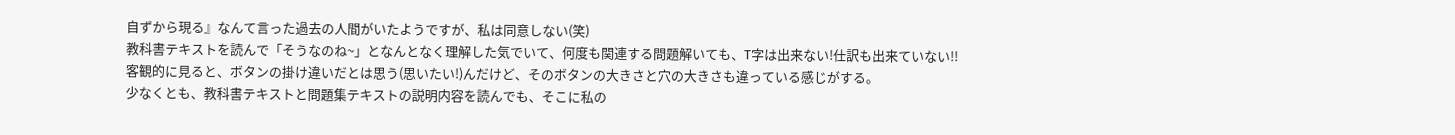自ずから現る』なんて言った過去の人間がいたようですが、私は同意しない(笑)
教科書テキストを読んで「そうなのね~」となんとなく理解した気でいて、何度も関連する問題解いても、T字は出来ない!仕訳も出来ていない!!
客観的に見ると、ボタンの掛け違いだとは思う(思いたい!)んだけど、そのボタンの大きさと穴の大きさも違っている感じがする。
少なくとも、教科書テキストと問題集テキストの説明内容を読んでも、そこに私の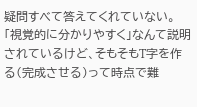疑問すべて答えてくれていない。
「視覚的に分かりやすく」なんて説明されているけど、そもそもT字を作る(完成させる)って時点で難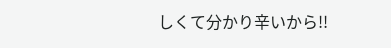しくて分かり辛いから!!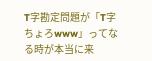T字勘定問題が「T字ちょろwww」ってなる時が本当に来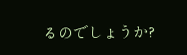るのでしょうか?